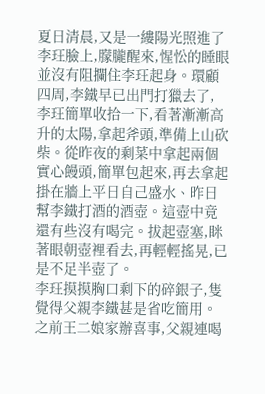夏日清晨,又是一縷陽光照進了李玨臉上,朦朧醒來,惺忪的睡眼並沒有阻攔住李玨起身。環顧四周,李鐵早已出門打獵去了,
李玨簡單收拾一下,看著漸漸高升的太陽,拿起斧頭,準備上山砍柴。從昨夜的剩菜中拿起兩個實心饅頭,簡單包起來,再去拿起掛在牆上平日自己盛水、昨日幫李鐵打酒的酒壺。這壺中竟還有些沒有喝完。拔起壺塞,眯著眼朝壺裡看去,再輕輕搖晃,已是不足半壺了。
李玨摸摸胸口剩下的碎銀子,隻覺得父親李鐵甚是省吃簡用。之前王二娘家辦喜事,父親連喝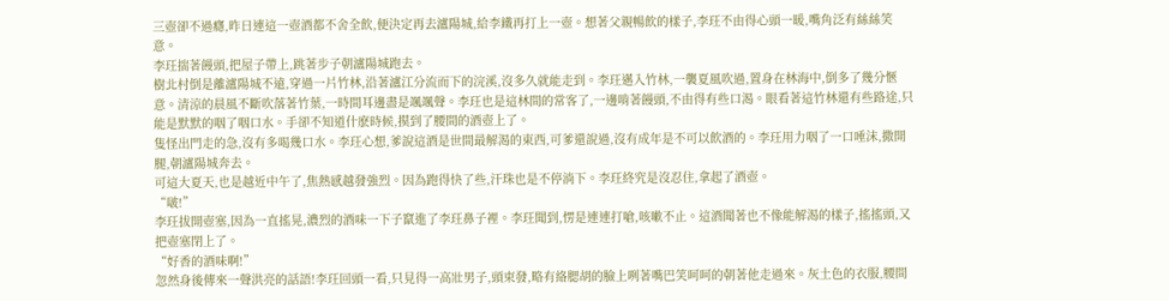三壺卻不過癮,昨日連這一壺酒都不舍全飲,便決定再去瀘陽城,給李鐵再打上一壺。想著父親暢飲的樣子,李玨不由得心頭一暖,嘴角泛有絲絲笑意。
李玨揣著饅頭,把屋子帶上,跳著步子朝瀘陽城跑去。
樹北村倒是離瀘陽城不遠,穿過一片竹林,沿著瀘江分流而下的浣溪,沒多久就能走到。李玨邁入竹林,一襲夏風吹過,置身在林海中,倒多了幾分愜意。清涼的晨風不斷吹落著竹葉,一時間耳邊盡是颯颯聲。李玨也是這林間的常客了,一邊啃著饅頭,不由得有些口渴。眼看著這竹林還有些路途,只能是默默的咽了咽口水。手卻不知道什麽時候,摸到了腰間的酒壺上了。
隻怪出門走的急,沒有多喝幾口水。李玨心想,爹說這酒是世間最解渴的東西,可爹還說過,沒有成年是不可以飲酒的。李玨用力咽了一口唾沫,撒開腿,朝瀘陽城奔去。
可這大夏天,也是越近中午了,焦熱感越發強烈。因為跑得快了些,汗珠也是不停淌下。李玨終究是沒忍住,拿起了酒壺。
“啵!”
李玨拔開壺塞,因為一直搖晃,濃烈的酒味一下子竄進了李玨鼻子裡。李玨聞到,愣是連連打嗆,咳嗽不止。這酒聞著也不像能解渴的樣子,搖搖頭,又把壺塞閉上了。
“好香的酒味啊!”
忽然身後傳來一聲洪亮的話語!李玨回頭一看,只見得一高壯男子,頭束發,略有絡腮胡的臉上咧著嘴巴笑呵呵的朝著他走過來。灰土色的衣服,腰間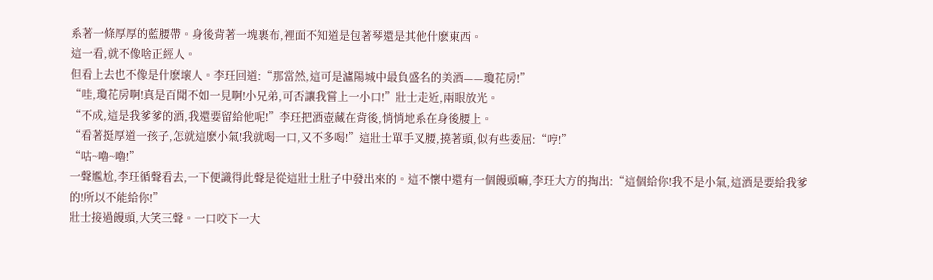系著一條厚厚的藍腰帶。身後背著一塊裹布,裡面不知道是包著琴還是其他什麽東西。
這一看,就不像啥正經人。
但看上去也不像是什麽壞人。李玨回道:“那當然,這可是瀘陽城中最負盛名的美酒——瓊花房!”
“哇,瓊花房啊!真是百聞不如一見啊!小兄弟,可否讓我嘗上一小口!”壯士走近,兩眼放光。
“不成,這是我爹爹的酒,我還要留給他呢!”李玨把酒壺藏在背後,悄悄地系在身後腰上。
“看著挺厚道一孩子,怎就這麽小氣!我就喝一口,又不多喝!”這壯士單手叉腰,撓著頭,似有些委屈:“哼!”
“咕~嚕~嚕!”
一聲尷尬,李玨循聲看去,一下便識得此聲是從這壯士肚子中發出來的。這不懷中還有一個饅頭嘛,李玨大方的掏出:“這個給你!我不是小氣,這酒是要給我爹的!所以不能給你!”
壯士接過饅頭,大笑三聲。一口咬下一大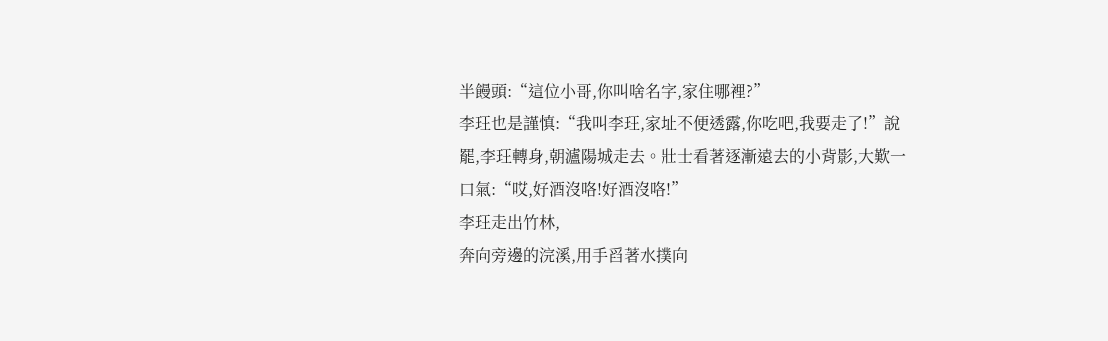半饅頭:“這位小哥,你叫啥名字,家住哪裡?”
李玨也是謹慎:“我叫李玨,家址不便透露,你吃吧,我要走了!”說罷,李玨轉身,朝瀘陽城走去。壯士看著逐漸遠去的小背影,大歎一口氣:“哎,好酒沒咯!好酒沒咯!”
李玨走出竹林,
奔向旁邊的浣溪,用手舀著水撲向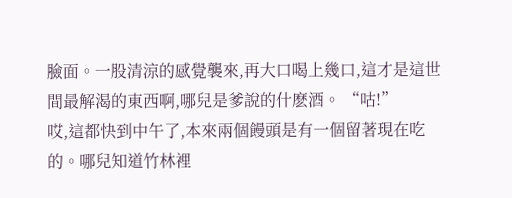臉面。一股清涼的感覺襲來,再大口喝上幾口,這才是這世間最解渴的東西啊,哪兒是爹說的什麽酒。 “咕!”
哎,這都快到中午了,本來兩個饅頭是有一個留著現在吃的。哪兒知道竹林裡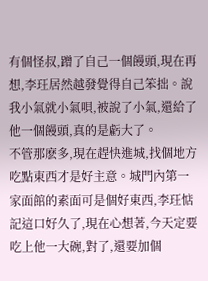有個怪叔,蹭了自己一個饅頭,現在再想,李玨居然越發覺得自己笨拙。說我小氣就小氣唄,被說了小氣,還給了他一個饅頭,真的是虧大了。
不管那麽多,現在趕快進城,找個地方吃點東西才是好主意。城門內第一家面館的素面可是個好東西,李玨惦記這口好久了,現在心想著,今天定要吃上他一大碗,對了,還要加個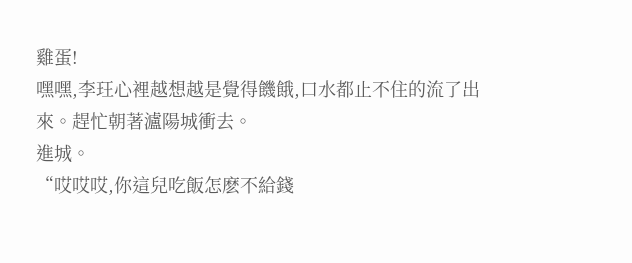雞蛋!
嘿嘿,李玨心裡越想越是覺得饑餓,口水都止不住的流了出來。趕忙朝著瀘陽城衝去。
進城。
“哎哎哎,你這兒吃飯怎麽不給錢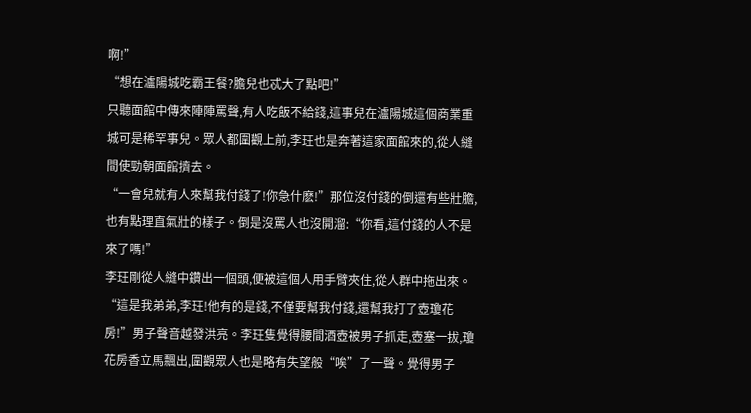啊!”
“想在瀘陽城吃霸王餐?膽兒也忒大了點吧!”
只聽面館中傳來陣陣罵聲,有人吃飯不給錢,這事兒在瀘陽城這個商業重城可是稀罕事兒。眾人都圍觀上前,李玨也是奔著這家面館來的,從人縫間使勁朝面館擠去。
“一會兒就有人來幫我付錢了!你急什麽!”那位沒付錢的倒還有些壯膽,也有點理直氣壯的樣子。倒是沒罵人也沒開溜:“你看,這付錢的人不是來了嗎!”
李玨剛從人縫中鑽出一個頭,便被這個人用手臂夾住,從人群中拖出來。
“這是我弟弟,李玨!他有的是錢,不僅要幫我付錢,還幫我打了壺瓊花房!”男子聲音越發洪亮。李玨隻覺得腰間酒壺被男子抓走,壺塞一拔,瓊花房香立馬飄出,圍觀眾人也是略有失望般“唉”了一聲。覺得男子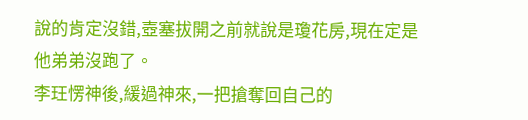說的肯定沒錯,壺塞拔開之前就說是瓊花房,現在定是他弟弟沒跑了。
李玨愣神後,緩過神來,一把搶奪回自己的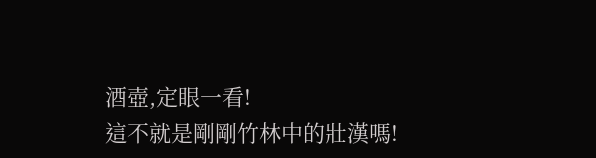酒壺,定眼一看!
這不就是剛剛竹林中的壯漢嗎!